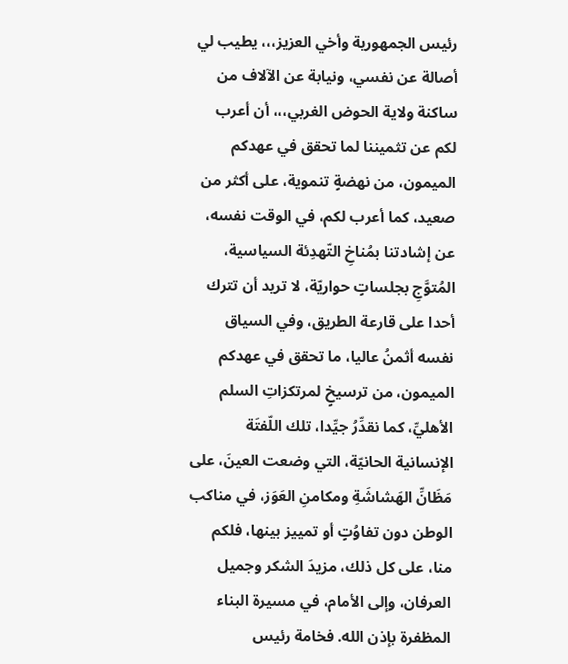رئيس الجمهورية وأخي العزيز،،، يطيب لي أصالة عن نفسي، ونيابة عن الآلاف من ساكنة ولاية الحوض الغربي،،، أن أعرب لكم عن تثميننا لما تحقق في عهدكم الميمون، من نهضةٍ تنموية، على أكثر من صعيد، كما أعرب لكم، في الوقت نفسه، عن إشادتنا بمُناخِ التّهدِئة السياسية، المُتوَّجِ بجلساتٍ حواريّة، لا تريد أن تترك أحدا على قارعة الطريق، وفي السياق نفسه أثمنُ عاليا، ما تحقق في عهدكم الميمون، من ترسيخٍ لمرتكزاتِ السلم الأهليِّ، كما نقدِّرُ جيِّدا، تلك اللّفتَة الإنسانية الحانيّة، التي وضعت العينَ، على مَظَانِّ الهَشاشَةِ ومكامنِ العَوَز، في مناكب الوطن دون تفاوُتٍ أو تمييز بينها، فلكم منا، على كل ذلك، مزيدَ الشكر وجميل العرفان، وإلى الأمام، في مسيرة البناء المظفرة بإذن الله. فخامة رئيس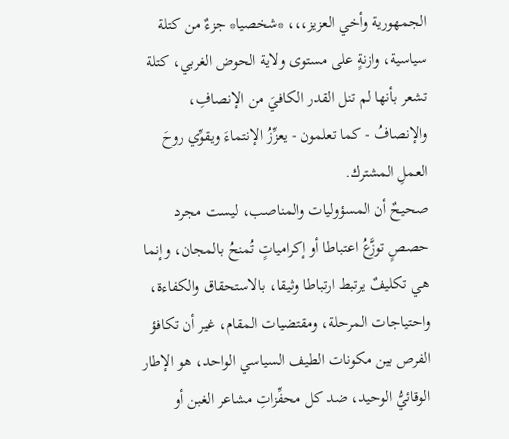الجمهورية وأخي العزيز،،، *شخصيا* جزءٌ من كتلة سياسية، وازنةٍ على مستوى ولاية الحوض الغربي، كتلة تشعر بأنها لم تنل القدر الكافيَ من الإنصافِ، والإنصافُ - كما تعلمون - يعزِّزُ الإنتماءَ ويقوِّي روحَ العملِ المشترك.
صحيحٌ أن المسؤوليات والمناصب، ليست مجرد حصصٍ توزَّعُ اعتباطا أو إكرامياتٍ تُمنحُ بالمجان، وإنما هي تكليفٌ يرتبط ارتباطا وثيقا، بالاستحقاق والكفاءة، واحتياجات المرحلة، ومقتضيات المقام، غير أن تكافؤ الفرص بين مكونات الطيف السياسي الواحد، هو الإطار الوقائيُّ الوحيد، ضد كل محفِّزاتِ مشاعر الغبن أو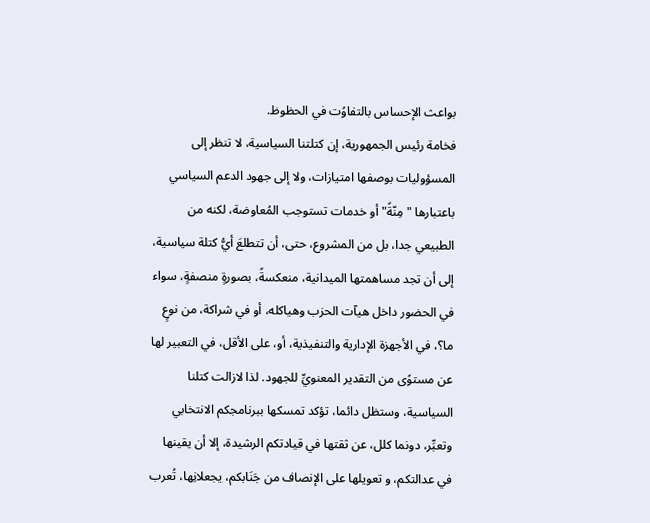بواعث الإحساس بالتفاوُت في الحظوظ.
فخامة رئيس الجمهورية، إن كتلتنا السياسية، لا تنظر إلى المسؤوليات بوصفها امتيازات، ولا إلى جهود الدعم السياسي باعتبارها " مِنّةً" أو خدمات تستوجب المُعاوضة، لكنه من الطبيعي جدا، بل من المشروع، حتى، أن تتطلعَ أيُّ كتلة سياسية، إلى أن تجد مساهمتها الميدانية، منعكسةً، بصورةٍ منصفةٍ، سواء في الحضور داخل هيآت الحزب وهياكله، أو في شراكة، من نوعٍ ما؟، في الأجهزة الإدارية والتنفيذية، أو، على الأقل، في التعبير لها عن مستوًى من التقدير المعنويِّ للجهود. لذا لازالت كتلنا السياسية، وستظل دائما، تؤكد تمسكها ببرنامجكم الانتخابي وتعبِّر، دونما كلل، عن ثقتها في قيادتكم الرشيدة، إلا أن يقينها في عدالتكم، و تعويلها على الإنصاف من جَنَابكم، يجعلانِها، تُعرب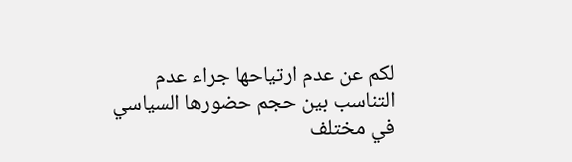لكم عن عدم ارتياحها جراء عدم التناسب بين حجم حضورها السياسي في مختلف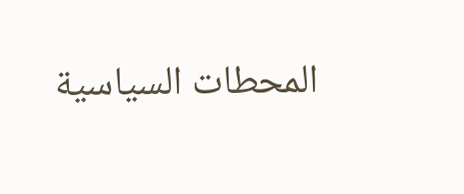المحطات السياسية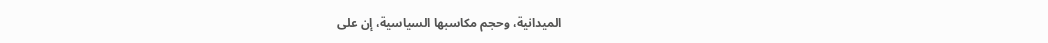الميدانية، وحجم مكاسبها السياسية، إن على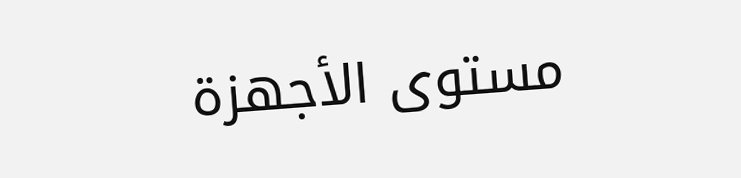مستوى الأجهزة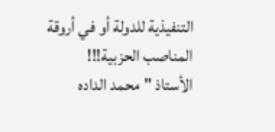التنفيذية للدولة أو في أروقة المناصب الحزبية!!!
الأستاذ "محمد الداده